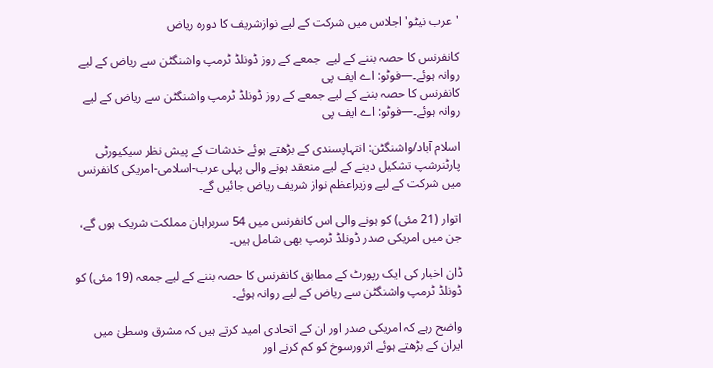'عرب نیٹو' اجلاس میں شرکت کے لیے نوازشریف کا دورہ ریاض

کانفرنس کا حصہ بننے کے لیے  جمعے کے روز ڈونلڈ ٹرمپ واشنگٹن سے ریاض کے لیے روانہ ہوئے۔—فوٹو: اے ایف پی
کانفرنس کا حصہ بننے کے لیے جمعے کے روز ڈونلڈ ٹرمپ واشنگٹن سے ریاض کے لیے روانہ ہوئے۔—فوٹو: اے ایف پی

اسلام آباد/واشنگٹن: انتہاپسندی کے بڑھتے ہوئے خدشات کے پیش نظر سیکیورٹی پارٹنرشپ تشکیل دینے کے لیے منعقد ہونے والی پہلی عرب-اسلامی-امریکی کانفرنس میں شرکت کے لیے وزیراعظم نواز شریف ریاض جائیں گے۔

اتوار (21 مئی) کو ہونے والی اس کانفرنس میں 54 سربراہان مملکت شریک ہوں گے، جن میں امریکی صدر ڈونلڈ ٹرمپ بھی شامل ہیں۔

ڈان اخبار کی ایک رپورٹ کے مطابق کانفرنس کا حصہ بننے کے لیے جمعہ (19 مئی) کو ڈونلڈ ٹرمپ واشنگٹن سے ریاض کے لیے روانہ ہوئے۔

واضح رہے کہ امریکی صدر اور ان کے اتحادی امید کرتے ہیں کہ مشرق وسطیٰ میں ایران کے بڑھتے ہوئے اثرورسوخ کو کم کرنے اور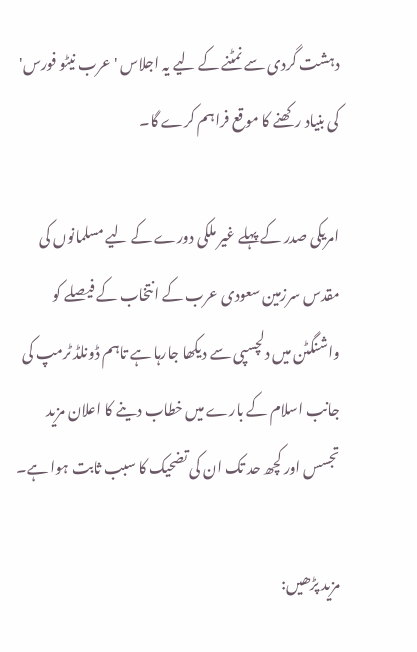دہشت گردی سے نمٹنے کے لیے یہ اجلاس 'عرب نیٹو فورس' کی بنیاد رکھنے کا موقع فراہم کرے گا۔

امریکی صدر کے پہلے غیر ملکی دورے کے لیے مسلمانوں کی مقدس سرزمین سعودی عرب کے انتخاب کے فیصلے کو واشنگٹن میں دلچسپی سے دیکھا جارہا ہے تاہم ڈونلڈ ٹرمپ کی جانب اسلام کے بارے میں خطاب دینے کا اعلان مزید تجسس اور کچھ حد تک ان کی تضحیک کا سبب ثابت ہوا ہے۔

مزید پڑھیں: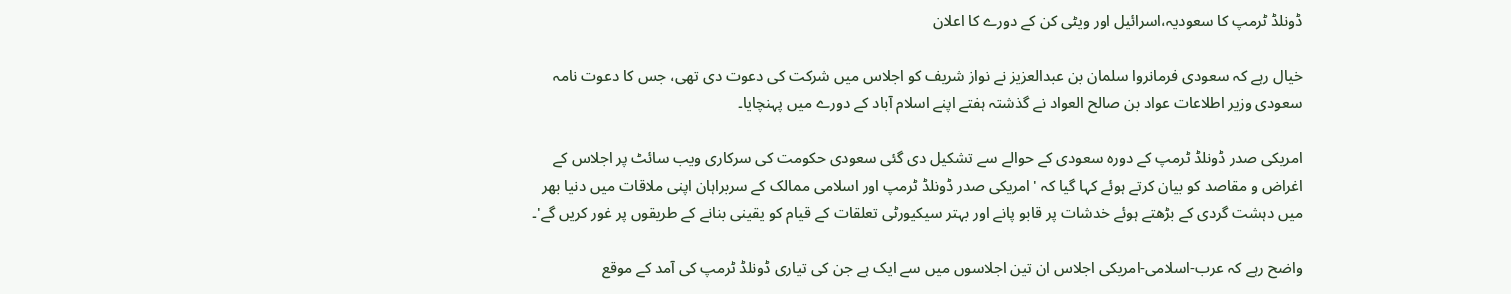ڈونلڈ ٹرمپ کا سعودیہ،اسرائیل اور ویٹی کن کے دورے کا اعلان

خیال رہے کہ سعودی فرمانروا سلمان بن عبدالعزیز نے نواز شریف کو اجلاس میں شرکت کی دعوت دی تھی، جس کا دعوت نامہ سعودی وزیر اطلاعات عواد بن صالح العواد نے گذشتہ ہفتے اپنے اسلام آباد کے دورے میں پہنچایا۔

امریکی صدر ڈونلڈ ٹرمپ کے دورہ سعودی کے حوالے سے تشکیل دی گئی سعودی حکومت کی سرکاری ویب سائٹ پر اجلاس کے اغراض و مقاصد کو بیان کرتے ہوئے کہا گیا کہ 'امریکی صدر ڈونلڈ ٹرمپ اور اسلامی ممالک کے سربراہان اپنی ملاقات میں دنیا بھر میں دہشت گردی کے بڑھتے ہوئے خدشات پر قابو پانے اور بہتر سیکیورٹی تعلقات کے قیام کو یقینی بنانے کے طریقوں پر غور کریں گے'۔

واضح رہے کہ عرب-اسلامی-امریکی اجلاس ان تین اجلاسوں میں سے ایک ہے جن کی تیاری ڈونلڈ ٹرمپ کی آمد کے موقع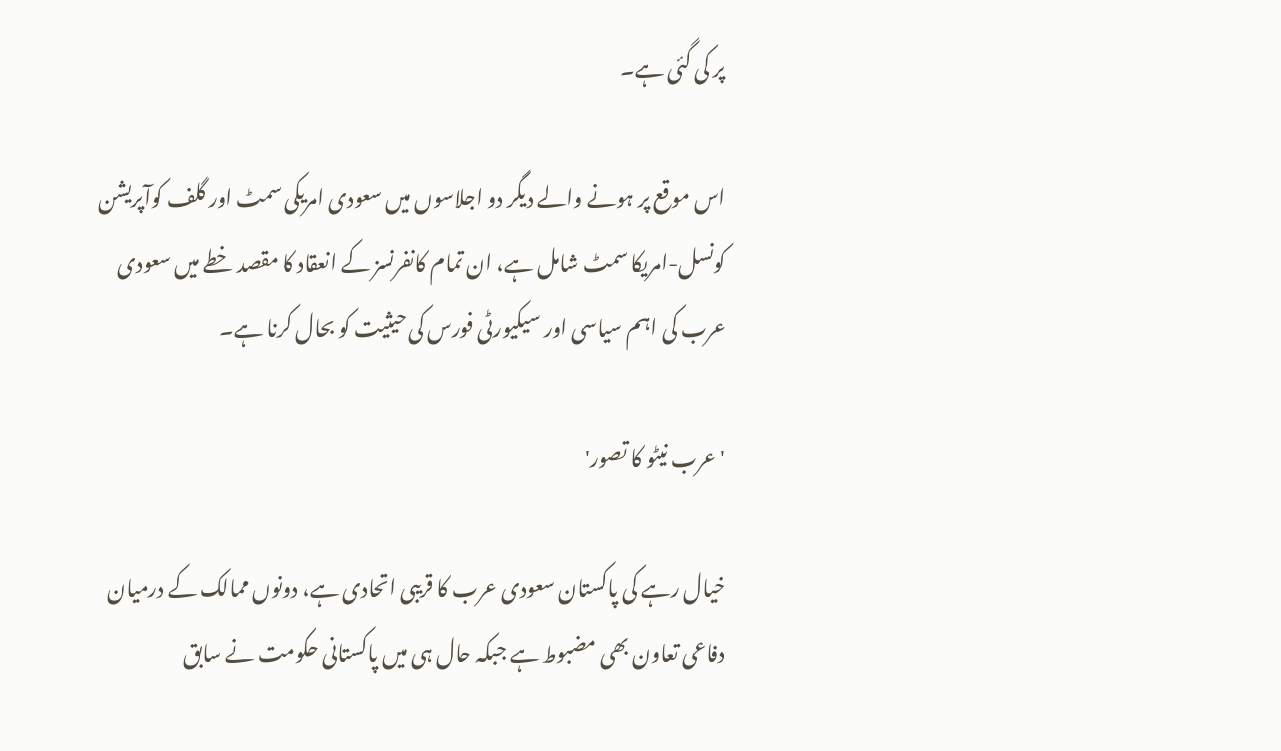پر کی گئی ہے۔

اس موقع پر ہونے والے دیگر دو اجلاسوں میں سعودی امریکی سمٹ اور گلف کوآپریشن کونسل-امریکا سمٹ شامل ہے، ان تمام کانفرنسز کے انعقاد کا مقصد خطے میں سعودی عرب کی اہم سیاسی اور سیکیورٹی فورس کی حیثیت کو بحال کرنا ہے۔

'عرب نیٹو کا تصور'

خیال رہے کی پاکستان سعودی عرب کا قریبی اتحادی ہے، دونوں ممالک کے درمیان دفاعی تعاون بھی مضبوط ہے جبکہ حال ہی میں پاکستانی حکومت نے سابق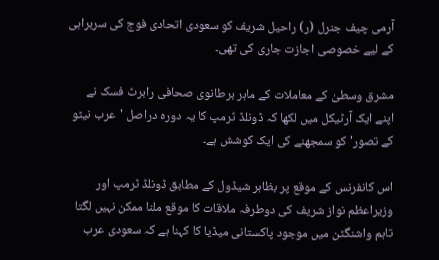آرمی چیف جنرل (ر) راحیل شریف کو سعودی اتحادی فوج کی سربراہی کے لیے خصوصی اجازت جاری کی تھی۔

مشرق وسطیٰ کے معاملات کے ماہر برطانوی صحافی رابرٹ فسک نے اپنے ایک آرٹیکل میں لکھا کہ ڈونلڈ ٹرمپ کا یہ دورہ دراصل 'عرب نیٹو کے تصور' کو سمجھنے کی ایک کوشش ہے۔

اس کانفرنس کے موقع پر بظاہر شیڈول کے مطابق ڈونلڈ ٹرمپ اور وزیراعظم نواز شریف کی دوطرفہ ملاقات کا موقع ملنا ممکن نہیں لگتا تاہم واشنگٹن میں موجود پاکستانی میڈیا کا کہنا ہے کہ سعودی عرب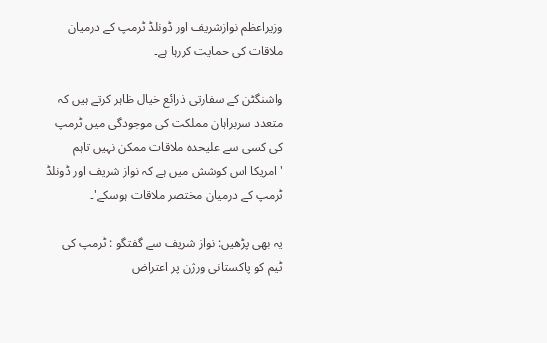وزیراعظم نوازشریف اور ڈونلڈ ٹرمپ کے درمیان ملاقات کی حمایت کررہا ہے۔

واشنگٹن کے سفارتی ذرائع خیال ظاہر کرتے ہیں کہ متعدد سربراہان مملکت کی موجودگی میں ٹرمپ کی کسی سے علیحدہ ملاقات ممکن نہیں تاہم 'امریکا اس کوشش میں ہے کہ نواز شریف اور ڈونلڈ ٹرمپ کے درمیان مختصر ملاقات ہوسکے'۔

یہ بھی پڑھیں: نواز شریف سے گفتگو : ٹرمپ کی ٹیم کو پاکستانی ورژن پر اعتراض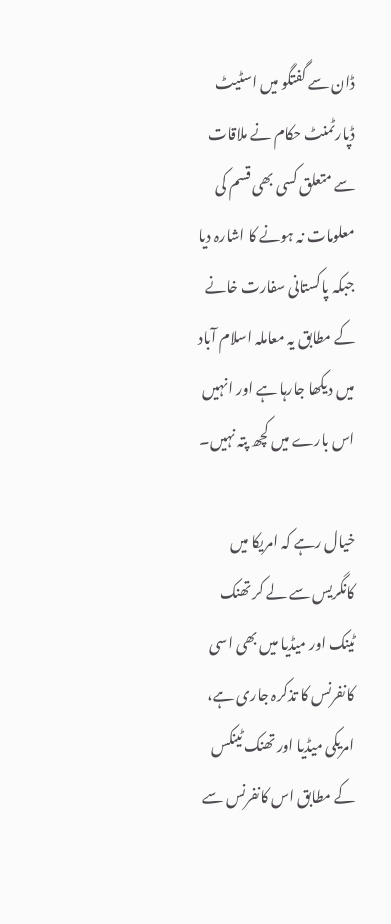ڈان سے گفتگو میں اسٹیٹ ڈپارٹمنٹ حکام نے ملاقات سے متعلق کسی بھی قسم کی معلومات نہ ہونے کا اشارہ دیا جبکہ پاکستانی سفارت خانے کے مطابق یہ معاملہ اسلام آباد میں دیکھا جارہا ہے اور انہیں اس بارے میں کچھ پتہ نہیں۔

خیال رہے کہ امریکا میں کانگریس سے لے کر تھنک ٹینک اور میڈیا میں بھی اسی کانفرنس کا تذکرہ جاری ہے، امریکی میڈیا اور تھنک ٹینکس کے مطابق اس کانفرنس سے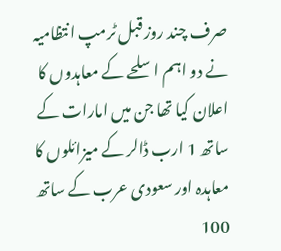صرف چند روز قبل ٹرمپ انتظامیہ نے دو اہم اسلحے کے معاہدوں کا اعلان کیا تھا جن میں امارات کے ساتھ 1 ارب ڈالر کے میزائلوں کا معاہدہ اور سعودی عرب کے ساتھ 100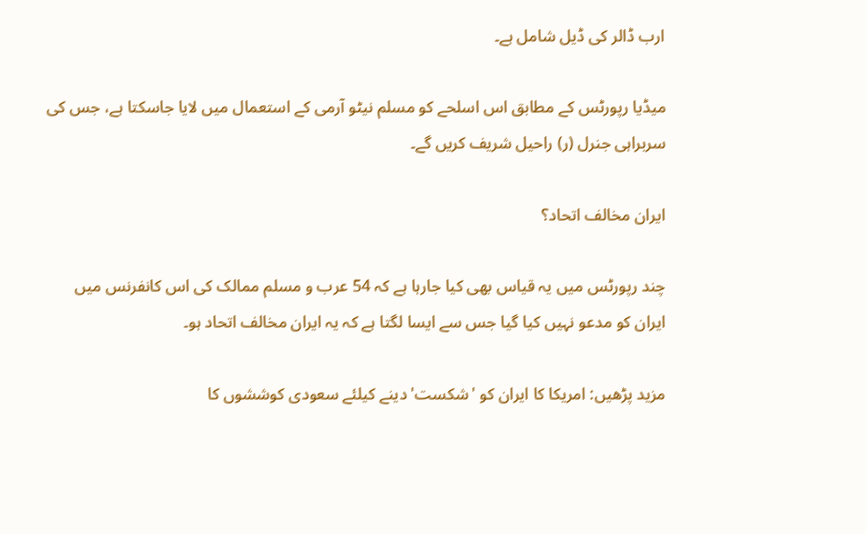ارب ڈالر کی ڈیل شامل ہے۔

میڈیا رپورٹس کے مطابق اس اسلحے کو مسلم نیٹو آرمی کے استعمال میں لایا جاسکتا ہے، جس کی سربراہی جنرل (ر) راحیل شریف کریں گے۔

ایران مخالف اتحاد؟

چند رپورٹس میں یہ قیاس بھی کیا جارہا ہے کہ 54 عرب و مسلم ممالک کی اس کانفرنس میں ایران کو مدعو نہیں کیا گیا جس سے ایسا لگتا ہے کہ یہ ایران مخالف اتحاد ہو۔

مزید پڑھیں: امریکا کا ایران کو 'شکست' دینے کیلئے سعودی کوششوں کا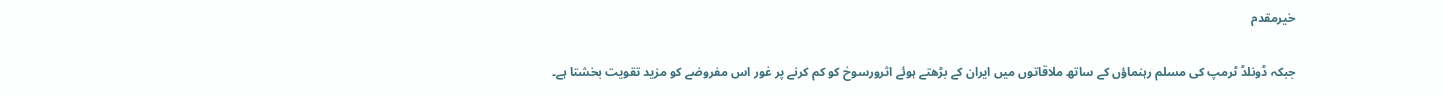خیرمقدم

جبکہ ڈونلڈ ٹرمپ کی مسلم رہنماؤں کے ساتھ ملاقاتوں میں ایران کے بڑھتے ہوئے اثرورسوخ کو کم کرنے پر غور اس مفروضے کو مزید تقویت بخشتا ہے۔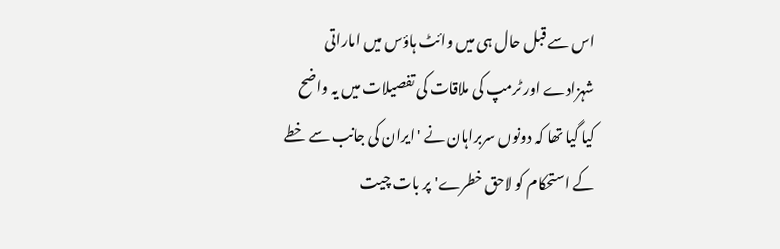اس سے قبل حال ہی میں وائٹ ہاؤس میں اماراتی شہزادے اور ٹرمپ کی ملاقات کی تفصیلات میں یہ واضح کیا گیا تھا کہ دونوں سربراہان نے 'ایران کی جانب سے خطے کے استحکام کو لاحق خطرے' پر بات چیت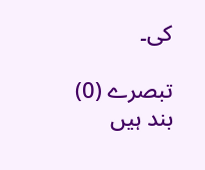کی۔

تبصرے (0) بند ہیں